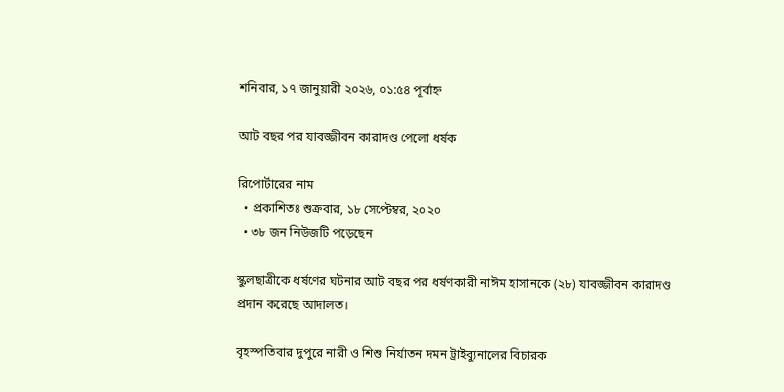শনিবার, ১৭ জানুয়ারী ২০২৬, ০১:৫৪ পূর্বাহ্ন

আট বছর পর যাবজ্জীবন কারাদণ্ড পেলো ধর্ষক

রিপোর্টারের নাম
  • প্রকাশিতঃ শুক্রবার, ১৮ সেপ্টেম্বর, ২০২০
  • ৩৮ জন নিউজটি পড়েছেন

স্কুলছাত্রীকে ধর্ষণের ঘটনার আট বছর পর ধর্ষণকারী নাঈম হাসানকে (২৮) যাবজ্জীবন কারাদণ্ড প্রদান করেছে আদালত।

বৃহস্পতিবার দুপুরে নারী ও শিশু নির্যাতন দমন ট্রাইব্যুনালের বিচারক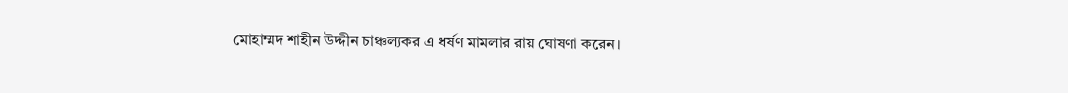মোহাম্মদ শাহীন উদ্দীন চাঞ্চল্যকর এ ধর্ষণ মামলার রায় ঘোষণা করেন।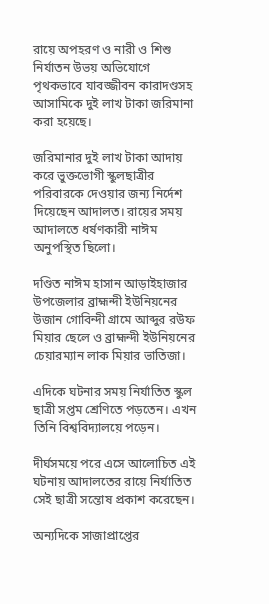রায়ে অপহরণ ও নারী ও শিশু নির্যাতন উভয় অভিযোগে পৃথকভাবে যাবজ্জীবন কারাদণ্ডসহ আসামিকে দুই লাখ টাকা জরিমানা করা হয়েছে।

জরিমানার দুই লাখ টাকা আদায় করে ভুক্তভোগী স্কুলছাত্রীর পরিবারকে দেওয়ার জন্য নির্দেশ দিয়েছেন আদালত। রায়ের সময় আদালতে ধর্ষণকারী নাঈম অনুপস্থিত ছিলো।

দণ্ডিত নাঈম হাসান আড়াইহাজার উপজেলার ব্রাহ্মন্দী ইউনিয়নের উজান গোবিন্দী গ্রামে আব্দুর রউফ মিয়ার ছেলে ও ব্রাহ্মন্দী ইউনিয়নের চেয়ারম্যান লাক মিয়ার ভাতিজা।

এদিকে ঘটনার সময় নির্যাতিত স্কুল ছাত্রী সপ্তম শ্রেণিতে পড়তেন। এখন তিনি বিশ্ববিদ্যালয়ে পড়েন।

দীর্ঘসময়ে পরে এসে আলোচিত এই ঘটনায় আদালতের রায়ে নির্যাতিত সেই ছাত্রী সন্তোষ প্রকাশ করেছেন।

অন্যদিকে সাজাপ্রাপ্তের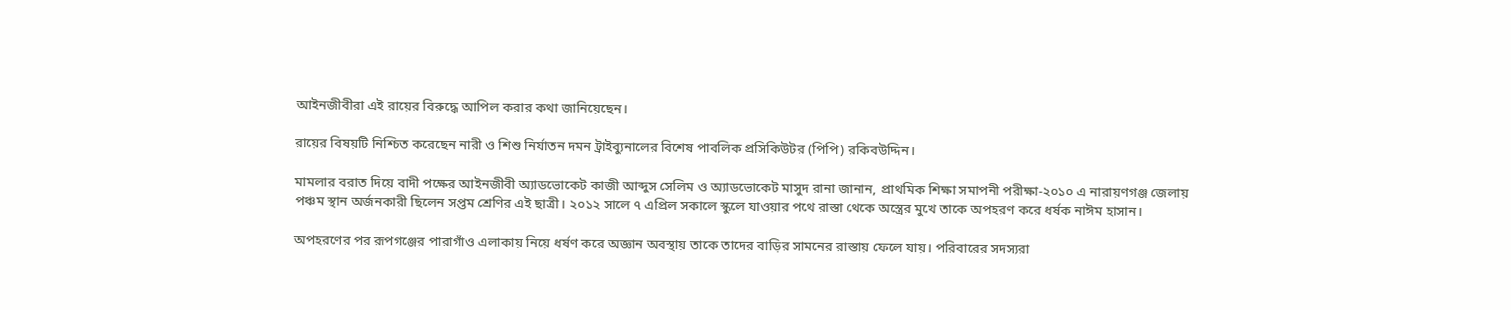আইনজীবীরা এই রায়ের বিরুদ্ধে আপিল করার কথা জানিয়েছেন।

রায়ের বিষয়টি নিশ্চিত করেছেন নারী ও শিশু নির্যাতন দমন ট্রাইব্যুনালের বিশেষ পাবলিক প্রসিকিউটর (পিপি) রকিবউদ্দিন।

মামলার বরাত দিয়ে বাদী পক্ষের আইনজীবী অ্যাডভোকেট কাজী আব্দুস সেলিম ও অ্যাডভোকেট মাসুদ রানা জানান, প্রাথমিক শিক্ষা সমাপনী পরীক্ষা-২০১০ এ নারায়ণগঞ্জ জেলায় পঞ্চম স্থান অর্জনকারী ছিলেন সপ্তম শ্রেণির এই ছাত্রী। ২০১২ সালে ৭ এপ্রিল সকালে স্কুলে যাওয়ার পথে রাস্তা থেকে অস্ত্রের মুখে তাকে অপহরণ করে ধর্ষক নাঈম হাসান।

অপহরণের পর রূপগঞ্জের পারাগাঁও এলাকায় নিয়ে ধর্ষণ করে অজ্ঞান অবস্থায় তাকে তাদের বাড়ির সামনের রাস্তায় ফেলে যায়। পরিবারের সদস্যরা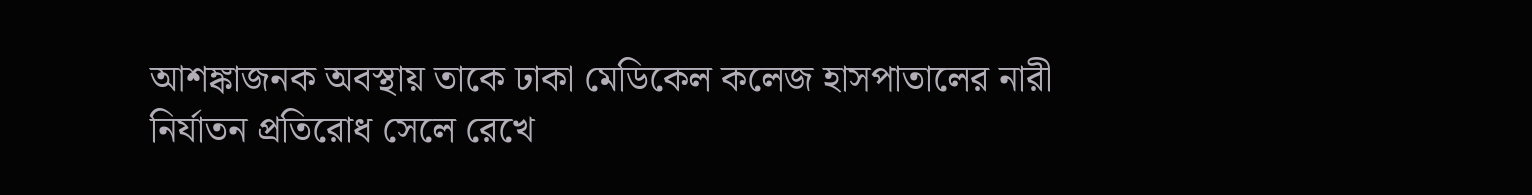আশঙ্কাজনক অবস্থায় তাকে ঢাকা মেডিকেল কলেজ হাসপাতালের নারী নির্যাতন প্রতিরোধ সেলে রেখে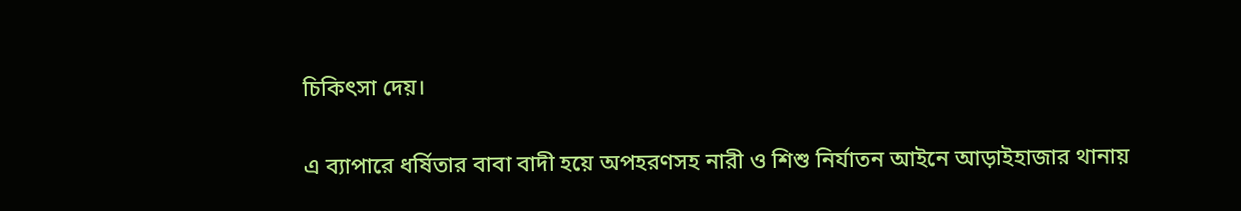চিকিৎসা দেয়।

এ ব্যাপারে ধর্ষিতার বাবা বাদী হয়ে অপহরণসহ নারী ও শিশু নির্যাতন আইনে আড়াইহাজার থানায়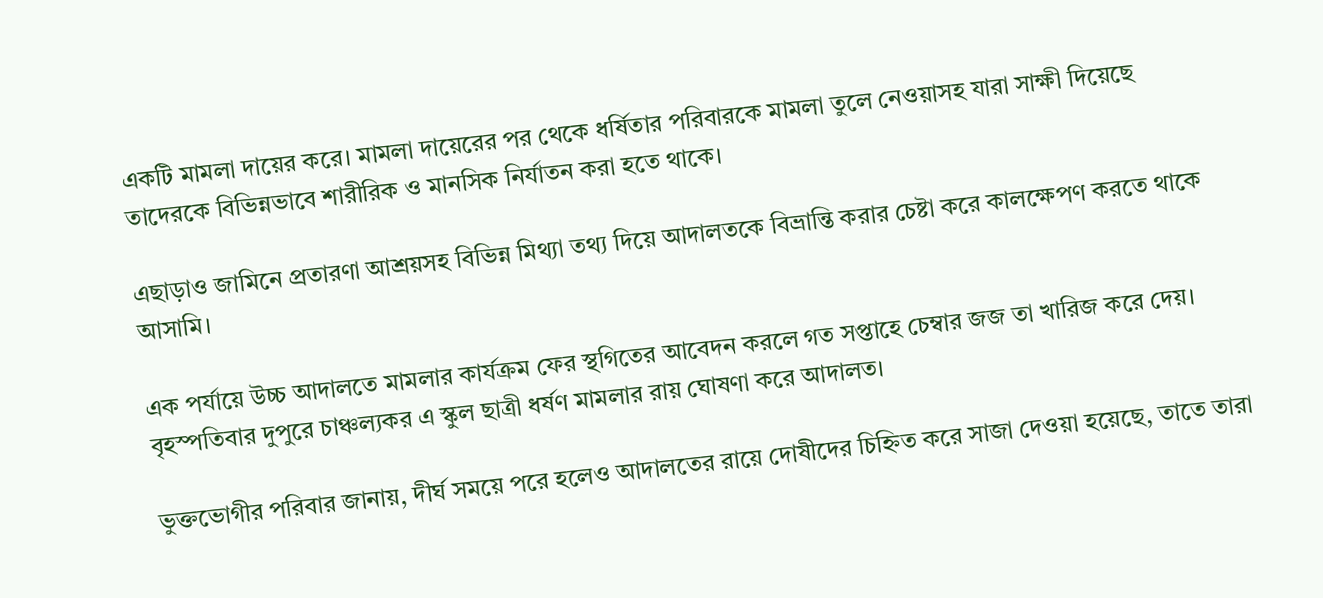একটি মামলা দায়ের করে। মামলা দায়েরের পর থেকে ধর্ষিতার পরিবারকে মামলা তুলে নেওয়াসহ যারা সাক্ষী দিয়েছে তাদেরকে বিভিন্নভাবে শারীরিক ও মানসিক নির্যাতন করা হতে থাকে।

এছাড়াও জামিনে প্রতারণা আশ্রয়সহ বিভিন্ন মিথ্যা তথ্য দিয়ে আদালতকে বিভ্রান্তি করার চেষ্টা করে কালক্ষেপণ করতে থাকে আসামি।

এক পর্যায়ে উচ্চ আদালতে মামলার কার্যক্রম ফের স্থগিতের আবেদন করলে গত সপ্তাহে চেম্বার জজ তা খারিজ করে দেয়। বৃহস্পতিবার দুপুরে চাঞ্চল্যকর এ স্কুল ছাত্রী ধর্ষণ মামলার রায় ঘোষণা করে আদালত।

ভুক্তভোগীর পরিবার জানায়, দীর্ঘ সময়ে পরে হলেও আদালতের রায়ে দোষীদের চিহ্নিত করে সাজা দেওয়া হয়েছে, তাতে তারা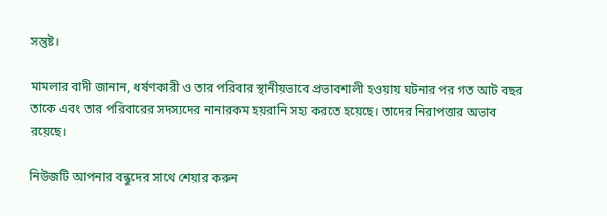সন্তুষ্ট।

মামলার বাদী জানান, ধর্ষণকারী ও তার পরিবার স্থানীয়ভাবে প্রভাবশালী হওয়ায় ঘটনার পর গত আট বছর তাকে এবং তার পরিবারের সদস্যদের নানারকম হয়রানি সহ্য করতে হয়েছে। তাদের নিরাপত্তার অভাব রয়েছে।

নিউজটি আপনার বন্ধুদের সাথে শেয়ার করুন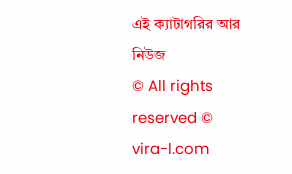এই ক্যাটাগরির আর নিউজ
© All rights reserved © vira-l.com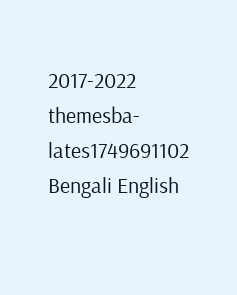2017-2022
themesba-lates1749691102
Bengali English